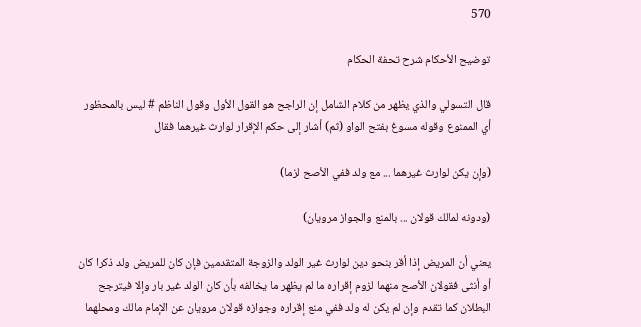570

توضيح الأحكام شرح تحفة الحكام

قال التسولي والذي يظهر من كلام الشامل إن الراجح هو القول الأول وقول الناظم # ليس بالمحظور أي الممنوع وقوله مسوغ بفتح الواو (ثم) أشار إلى حكم الإقرار لوارث غيرهما فقال

(وإن يكن لوارث غيرهما ... مع ولد ففي الأصح لزما)

(ودونه لمالك قولان ... بالمنع والجواز مرويان)

يعني أن المريض إذا أقر بنحو دين لوارث غير الولد والزوجة المتقدمين فإن كان للمريض ولد ذكرا كان أو أنثى فقولان الأصح منهما لزوم إقراره ما لم يظهر ما يخالفه بأن كان الولد غير بار وإلا فيترجح البطلان كما تقدم وإن لم يكن له ولد ففي منع إقراره وجوازه قولان مرويان عن الإمام مالك ومحلهما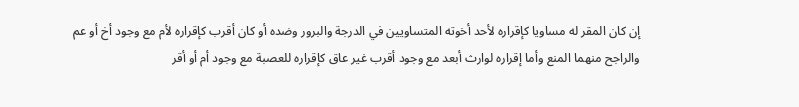إن كان المقر له مساويا كإقراره لأحد أخوته المتساويين في الدرجة والبرور وضده أو كان أقرب كإقراره لأم مع وجود أخ أو عم والراجح منهما المنع وأما إقراره لوارث أبعد مع وجود أقرب غير عاق كإقراره للعصبة مع وجود أم أو أقر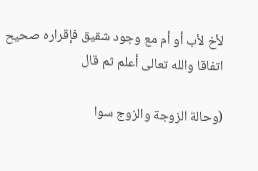لأخ لأب أو أم مع وجود شقيق فإقراره صحيح اتفاقا والله تعالى أعلم ثم قال

(وحالة الزوجة والزوج سوا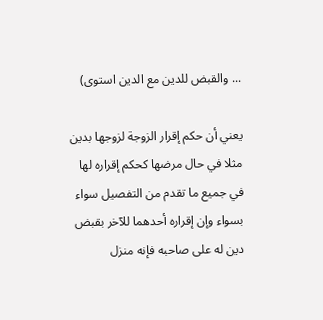... والقبض للدين مع الدين استوى)

يعني أن حكم إقرار الزوجة لزوجها بدين مثلا في حال مرضها كحكم إقراره لها في جميع ما تقدم من التفصيل سواء بسواء وإن إقراره أحدهما للآخر بقبض دين له على صاحبه فإنه منزل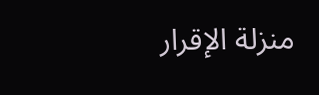منزلة الإقرار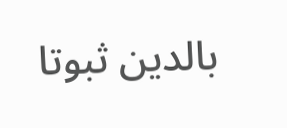بالدين ثبوتا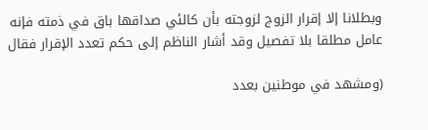وبطلانا إلا إقرار الزوج لزوجته بأن كالئي صداقها باق في ذمته فإنه عامل مطلقا بلا تفصيل وقد أشار الناظم إلى حكم تعدد الإقرار فقال

(ومشهد في موطنين بعدد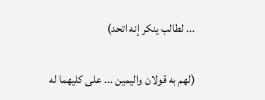... لطالب ينكر إنه اتحد)

(لهم به قولان واليمين ... على كليهما له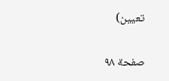تعيين)

صفحة ٩٨